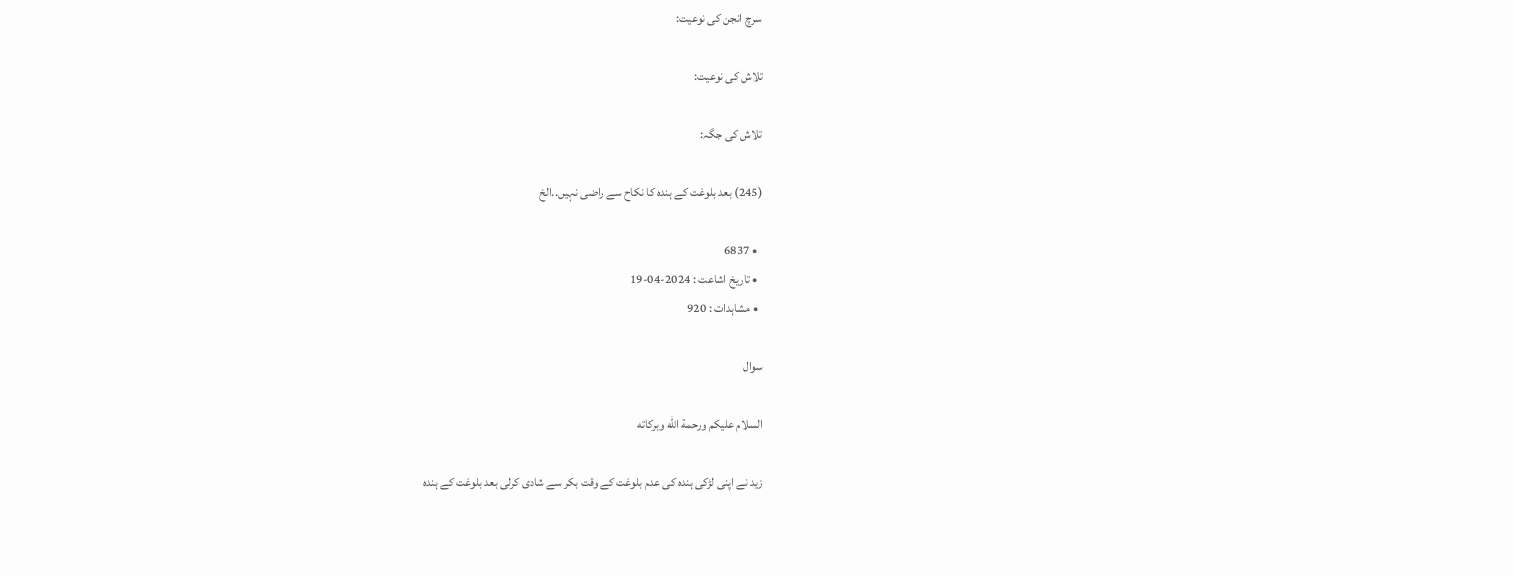سرچ انجن کی نوعیت:

تلاش کی نوعیت:

تلاش کی جگہ:

(245) بعد بلوغت کے ہندہ کا نکاح سے راضی نہیں..الخ

  • 6837
  • تاریخ اشاعت : 2024-04-19
  • مشاہدات : 920

سوال

السلام عليكم ورحمة الله وبركاته

زید نے اپنی لڑکی ہندہ کی عدم بلوغت کے وقت بکر سے شادی کرلی بعد بلوغت کے ہندہ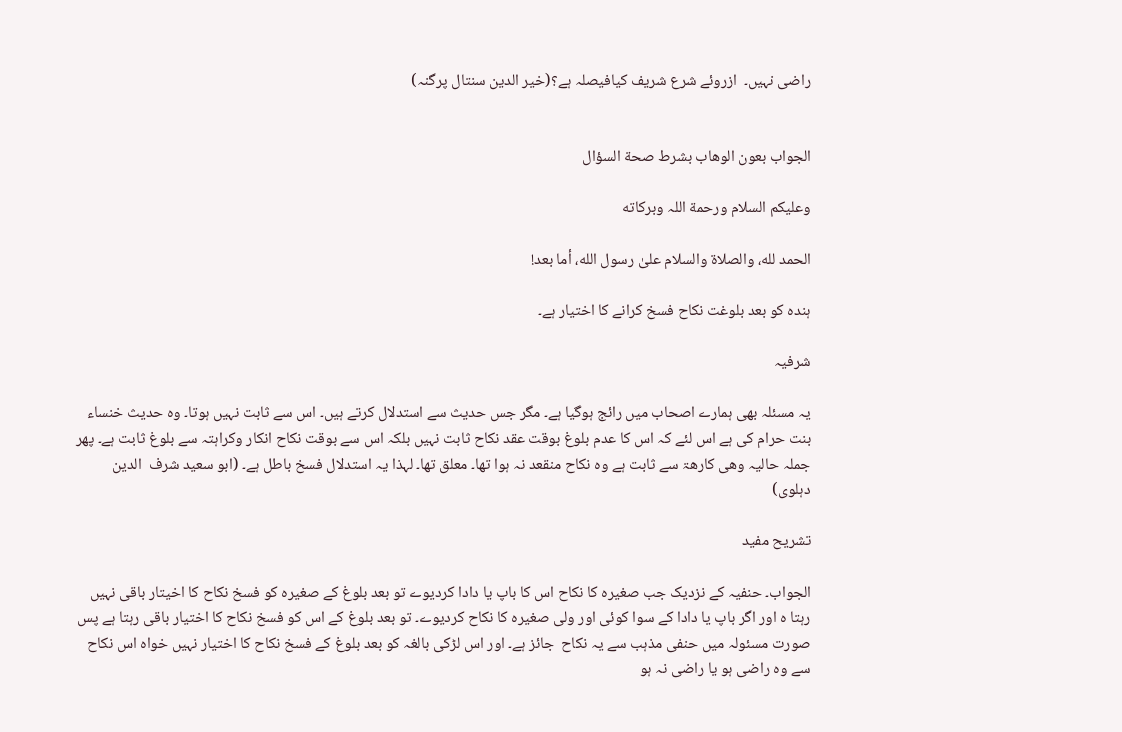راضی نہیں۔  ازروئے شرع شریف کیافیصلہ ہے؟(خیر الدین سنتال پرگنہ)


الجواب بعون الوهاب بشرط صحة السؤال

وعلیکم السلام ورحمة اللہ وبرکاته

الحمد لله، والصلاة والسلام علىٰ رسول الله، أما بعد!

ہندہ کو بعد بلوغت نکاح فسخ کرانے کا اختیار ہے۔

شرفیہ

یہ مسئلہ بھی ہمارے اصحاب میں رائج ہوگیا ہے۔ مگر جس حدیث سے استدلال کرتے ہیں۔ اس سے ثابت نہیں ہوتا۔ وہ حدیث خنساء بنت حرام کی ہے اس لئے کہ اس کا عدم بلوغ بوقت عقد نکاح ثابت نہیں بلکہ اس سے بوقت نکاح انکار وکراہتہ سے بلوغ ثابت ہے۔ پھر جملہ حالیہ وھی کارھۃ سے ثابت ہے وہ نکاح منقعد نہ ہوا تھا۔ معلق تھا۔ لہذا یہ استدلال فسخ باطل ہے۔ (ابو سعید شرف  الدین دہلوی)

تشریح مفید

الجواب۔ حنفیہ کے نزدیک جب صغیرہ کا نکاح اس کا باپ یا دادا کردیوے تو بعد بلوغ کے صغیرہ کو فسخ نکاح کا اخیتار باقی نہیں رہتا ہ اور اگر باپ یا دادا کے سوا کوئی اور ولی صغیرہ کا نکاح کردیوے۔ تو بعد بلوغ کے اس کو فسخ نکاح کا اختیار باقی رہتا ہے پس صورت مسئولہ میں حنفی مذہب سے یہ نکاح  جائز ہے۔ اور اس لڑکی بالغہ کو بعد بلوغ کے فسخ نکاح کا اختیار نہیں خواہ اس نکاح سے وہ راضی ہو یا راضی نہ ہو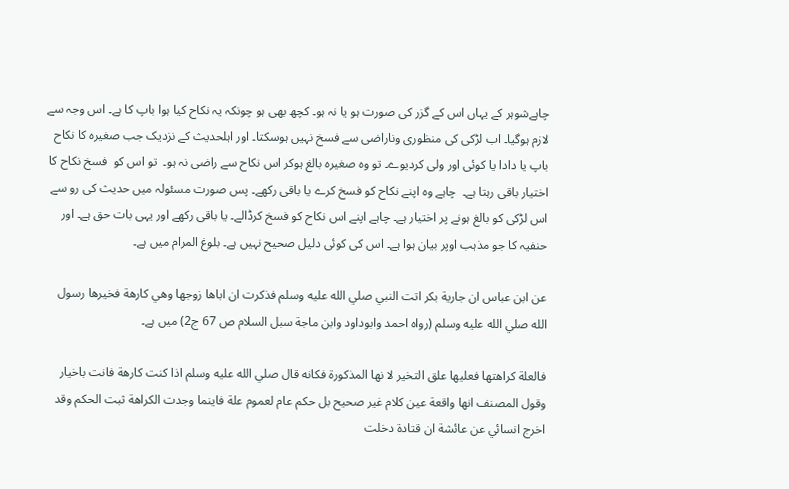چاہےشوہر کے یہاں اس کے گزر کی صورت ہو یا نہ ہو۔ کچھ بھی ہو چونکہ یہ نکاح کیا ہوا باپ کا ہے۔ اس وجہ سے لازم ہوگیا۔ اب لڑکی کی منظوری وناراضی سے فسخ نہیں ہوسکتا۔ اور اہلحدیث کے نزدیک جب صغیرہ کا نکاح باپ یا دادا یا کوئی اور ولی کردیوے۔ تو وہ صغیرہ بالغ ہوکر اس نکاح سے راضی نہ ہو۔  تو اس کو  فسخ نکاح کا اختیار باقی رہتا ہے۔  چاہے وہ اپنے نکاح کو فسخ کرے یا باقی رکھے۔ پس صورت مسئولہ میں حدیث کی رو سے اس لڑکی کو بالغ ہونے پر اختیار ہے۔ چاہے اپنے اس نکاح کو فسخ کرڈالے۔ یا باقی رکھے اور یہی بات حق ہے۔ اور حنفیہ کا جو مذہب اوپر بیان ہوا ہے۔ اس کی کوئی دلیل صحیح نہیں ہے۔ بلوغ المرام میں ہے۔

عن ابن عباس ان جارية بكر اتت النبي صلي الله عليه وسلم فذكرت ان اباها زوجها وهي كارهة فخيرها رسول الله صلي الله عليه وسلم (رواه احمد وابوداود وابن ماجة سبل السلام ص 67 ج2) میں ہے۔

فالعلة كراهتها فعليها علق التخير لا نها المذكورة فكانه قال صلي الله عليه وسلم اذا كنت كارهة فانت باخيار وقول المصنف انها واقعة عين كلام غير صحيح بل حكم عام لعموم علة فاينما وجدت الكراهة ثبت الحكم وقد اخرج انسائي عن عائشة ان قتادة دخلت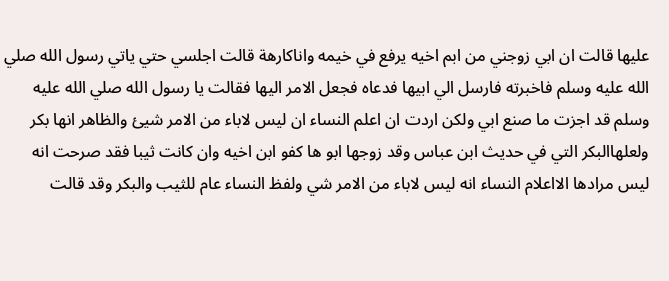عليها قالت ان ابي زوجني من ابم اخيه يرفع في خيمه واناكارهة قالت اجلسي حتي ياتي رسول الله صلي الله عليه وسلم فاخبرته فارسل الي ابيها فدعاه فجعل الامر اليها فقالت يا رسول الله صلي الله عليه وسلم قد اجزت ما صنع ابي ولكن اردت ان اعلم النساء ان ليس لاباء من الامر شيئ والظاهر انها بكر  ولعلهاالبكر التي في حديث ابن عباس وقد زوجها ابو ها كفو ابن اخيه وان كانت ثيبا فقد صرحت انه ليس مرادها الااعلام النساء انه ليس لاباء من الامر شي ولفظ النساء عام للثيب والبكر وقد قالت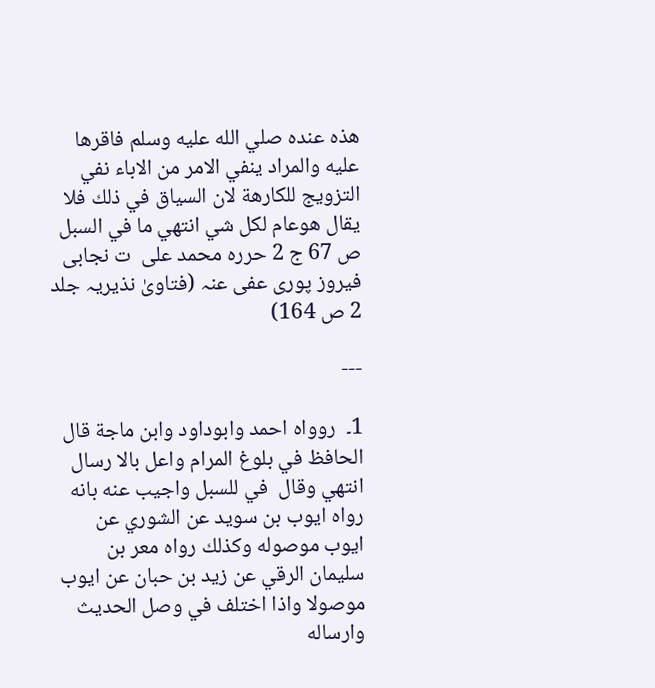هذه عنده صلي الله عليه وسلم فاقرها عليه والمراد ينفي الامر من الاباء نفي التزويج للكارهة لان السياق في ذلك فلا يقال هوعام لكل شي انتهي ما في السبل ص 67 ج 2 حررہ محمد علی  ت نجابی فیروز پوری عفی عنہ (فتاویٰ نذیریہ جلد 2 ص 164)

---

1۔  روواه احمد وابوداود وابن ماجة قال الحافظ في بلوغ المرام واعل بالا رسال انتهي وقال  في للسبل واجيب عنه بانه رواه ايوب بن سويد عن الشوري عن ايوب موصوله وكذلك رواه معر بن سليمان الرقي عن زيد بن حبان عن ايوب موصولا واذا اختلف في وصل الحديث وارساله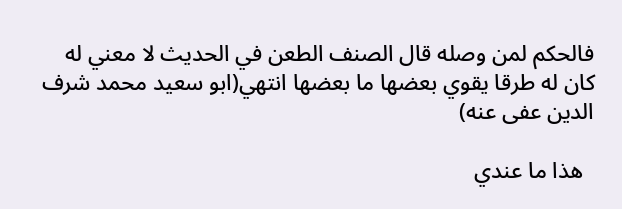فالحكم لمن وصله قال الصنف الطعن في الحديث لا معني له كان له طرقا يقوي بعضها ما بعضها انتهي(ابو سعید محمد شرف الدین عفی عنه)

  ھذا ما عندي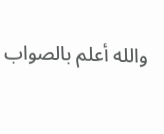والله أعلم بالصواب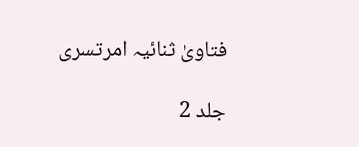فتاویٰ ثنائیہ امرتسری

جلد 2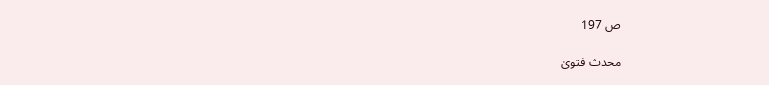ص 197

محدث فتویٰ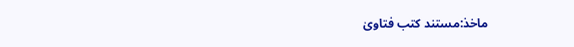ماخذ:مستند کتب فتاویٰ